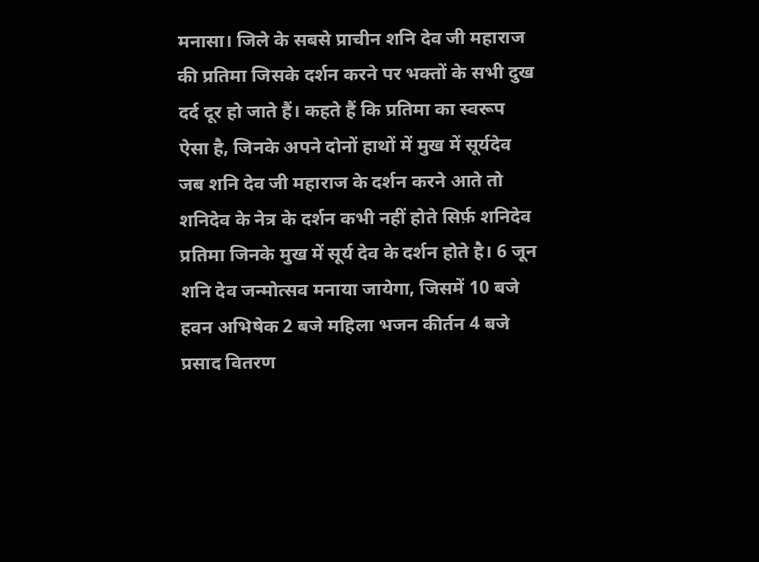मनासा। जिले के सबसे प्राचीन शनि देव जी महाराज की प्रतिमा जिसके दर्शन करने पर भक्तों के सभी दुख दर्द दूर हो जाते हैं। कहते हैं कि प्रतिमा का स्वरूप ऐसा है, जिनके अपने दोनों हाथों में मुख में सूर्यदेव जब शनि देव जी महाराज के दर्शन करने आते तो शनिदेव के नेत्र के दर्शन कभी नहीं होते सिर्फ़ शनिदेव प्रतिमा जिनके मुख में सूर्य देव के दर्शन होते है। 6 जून शनि देव जन्मोत्सव मनाया जायेगा, जिसमें 10 बजे हवन अभिषेक 2 बजे महिला भजन कीर्तन 4 बजे प्रसाद वितरण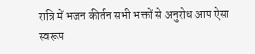रात्रि में भजन कीर्तन सभी भक्तों से अनुरोध आप ऐसा स्वरूप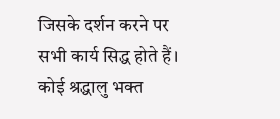जिसके दर्शन करने पर सभी कार्य सिद्ध होते हैं। कोई श्रद्धालु भक्त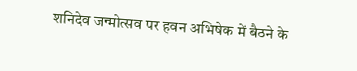शनिदेव जन्मोत्सव पर हवन अभिषेक में बैठने के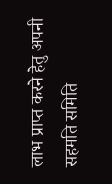लाभ प्राप्त करने हेतु अपनी सहमति समिति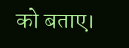को बताए।